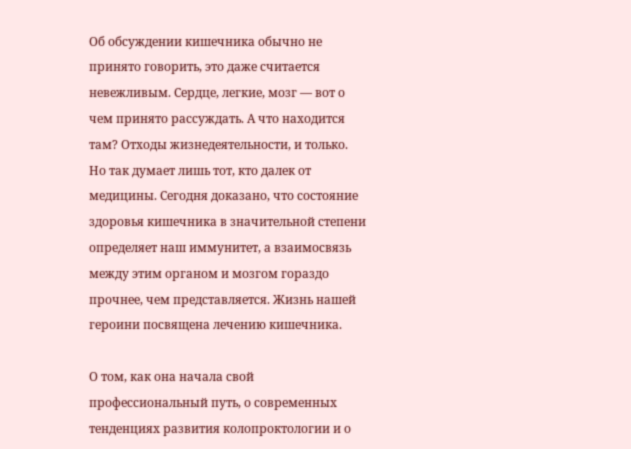Об обсуждении кишечника обычно не принято говорить, это даже считается невежливым. Сердце, легкие, мозг — вот о чем принято рассуждать. А что находится там? Отходы жизнедеятельности, и только. Но так думает лишь тот, кто далек от медицины. Сегодня доказано, что состояние здоровья кишечника в значительной степени определяет наш иммунитет, а взаимосвязь между этим органом и мозгом гораздо прочнее, чем представляется. Жизнь нашей героини посвящена лечению кишечника.

О том, как она начала свой профессиональный путь, о современных тенденциях развития колопроктологии и о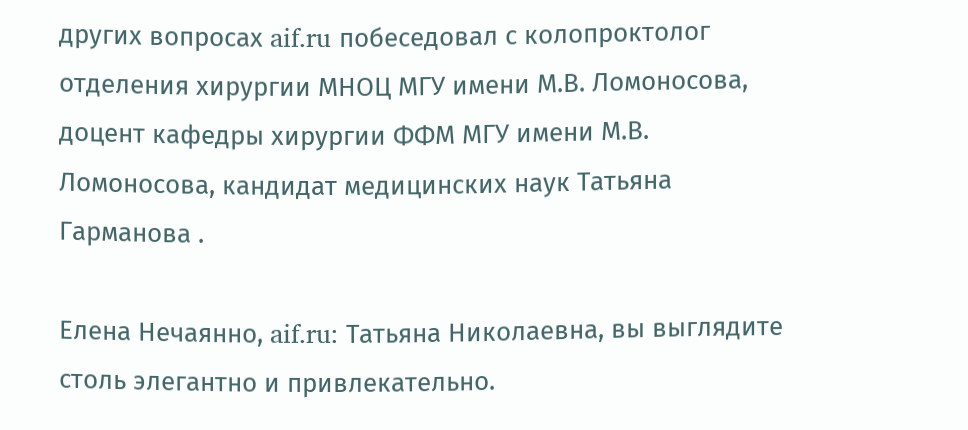других вопросах aif.ru побеседовал с колопроктолог отделения хирургии МНОЦ МГУ имени М.В. Ломоносова, доцент кафедры хирургии ФФМ МГУ имени М.В. Ломоносова, кандидат медицинских наук Татьяна Гарманова .

Елена Нечаянно, aif.ru: Татьяна Николаевна, вы выглядите столь элегантно и привлекательно.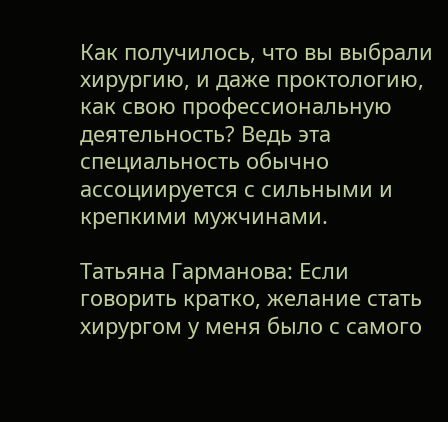Как получилось, что вы выбрали хирургию, и даже проктологию, как свою профессиональную деятельность? Ведь эта специальность обычно ассоциируется с сильными и крепкими мужчинами.

Татьяна Гарманова: Если говорить кратко, желание стать хирургом у меня было с самого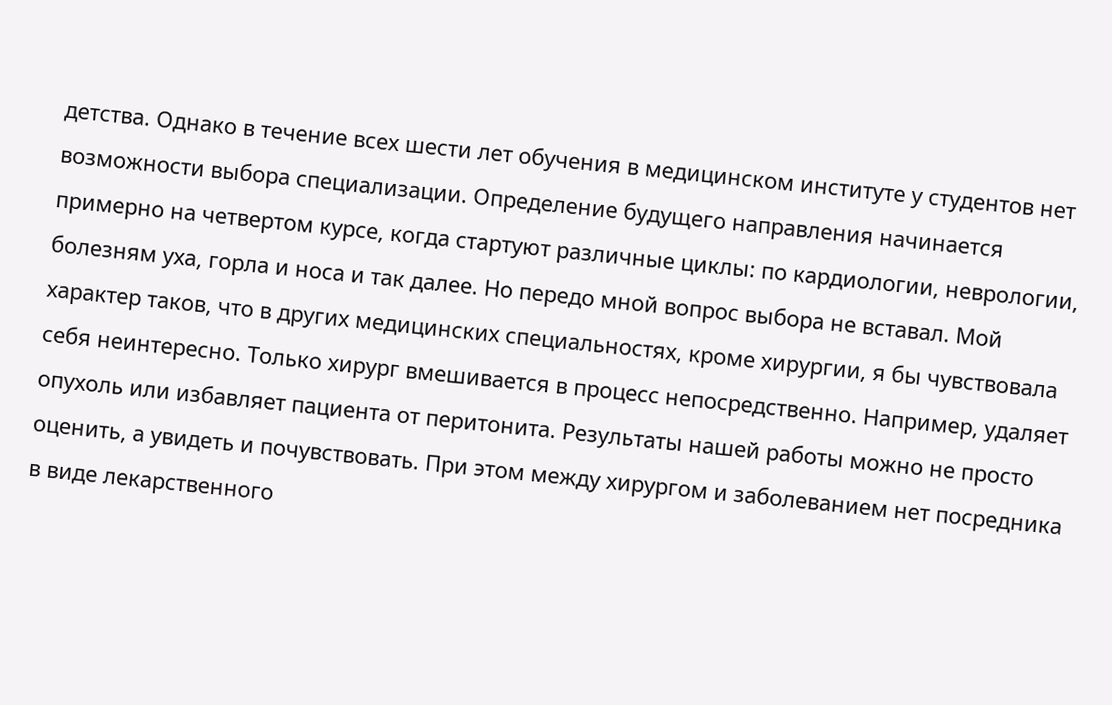детства. Однако в течение всех шести лет обучения в медицинском институте у студентов нет возможности выбора специализации. Определение будущего направления начинается примерно на четвертом курсе, когда стартуют различные циклы: по кардиологии, неврологии, болезням уха, горла и носа и так далее. Но передо мной вопрос выбора не вставал. Мой характер таков, что в других медицинских специальностях, кроме хирургии, я бы чувствовала себя неинтересно. Только хирург вмешивается в процесс непосредственно. Например, удаляет опухоль или избавляет пациента от перитонита. Результаты нашей работы можно не просто оценить, а увидеть и почувствовать. При этом между хирургом и заболеванием нет посредника в виде лекарственного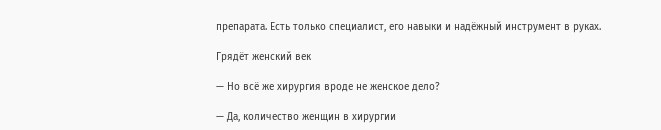препарата. Есть только специалист, его навыки и надёжный инструмент в руках.

Грядёт женский век

— Но всё же хирургия вроде не женское дело?

— Да, количество женщин в хирургии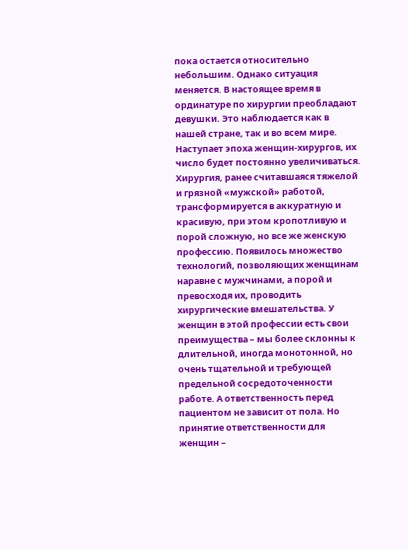пока остается относительно небольшим. Однако ситуация меняется. В настоящее время в ординатуре по хирургии преобладают девушки. Это наблюдается как в нашей стране, так и во всем мире. Наступает эпоха женщин-хирургов, их число будет постоянно увеличиваться. Хирургия, ранее считавшаяся тяжелой и грязной «мужской» работой, трансформируется в аккуратную и красивую, при этом кропотливую и порой сложную, но все же женскую профессию. Появилось множество технологий, позволяющих женщинам наравне с мужчинами, а порой и превосходя их, проводить хирургические вмешательства. У женщин в этой профессии есть свои преимущества – мы более склонны к длительной, иногда монотонной, но очень тщательной и требующей предельной сосредоточенности работе. А ответственность перед пациентом не зависит от пола. Но принятие ответственности для женщин –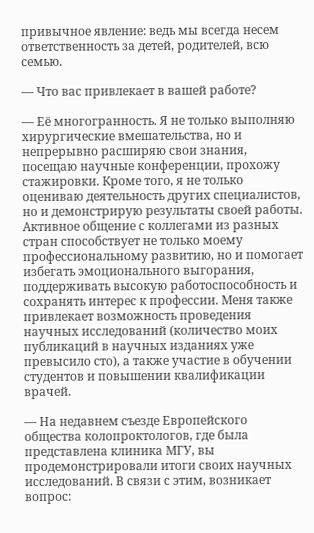привычное явление: ведь мы всегда несем ответственность за детей, родителей, всю семью.

— Что вас привлекает в вашей работе?

— Её многогранность. Я не только выполняю хирургические вмешательства, но и непрерывно расширяю свои знания, посещаю научные конференции, прохожу стажировки. Кроме того, я не только оцениваю деятельность других специалистов, но и демонстрирую результаты своей работы. Активное общение с коллегами из разных стран способствует не только моему профессиональному развитию, но и помогает избегать эмоционального выгорания, поддерживать высокую работоспособность и сохранять интерес к профессии. Меня также привлекает возможность проведения научных исследований (количество моих публикаций в научных изданиях уже превысило сто), а также участие в обучении студентов и повышении квалификации врачей.

— На недавнем съезде Европейского общества колопроктологов, где была представлена клиника МГУ, вы продемонстрировали итоги своих научных исследований. В связи с этим, возникает вопрос: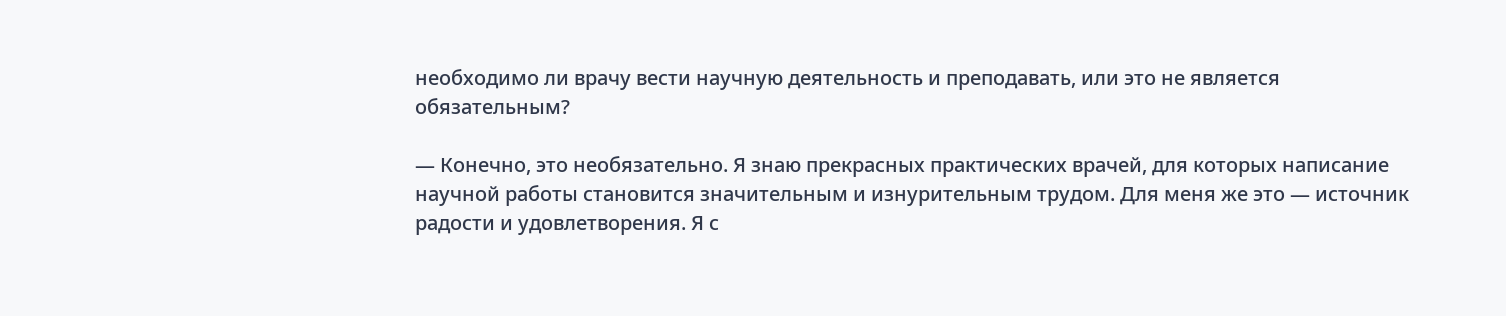необходимо ли врачу вести научную деятельность и преподавать, или это не является обязательным?

— Конечно, это необязательно. Я знаю прекрасных практических врачей, для которых написание научной работы становится значительным и изнурительным трудом. Для меня же это — источник радости и удовлетворения. Я с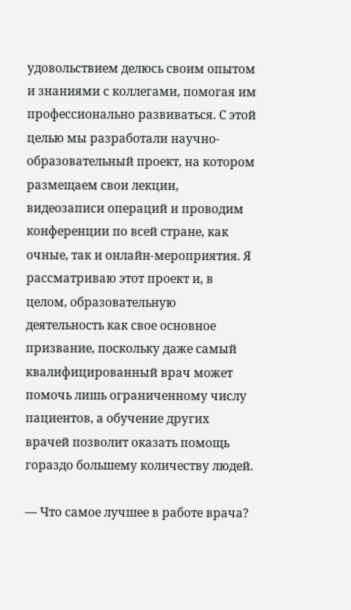удовольствием делюсь своим опытом и знаниями с коллегами, помогая им профессионально развиваться. С этой целью мы разработали научно-образовательный проект, на котором размещаем свои лекции, видеозаписи операций и проводим конференции по всей стране, как очные, так и онлайн-мероприятия. Я рассматриваю этот проект и, в целом, образовательную деятельность как свое основное призвание, поскольку даже самый квалифицированный врач может помочь лишь ограниченному числу пациентов, а обучение других врачей позволит оказать помощь гораздо большему количеству людей.

— Что самое лучшее в работе врача?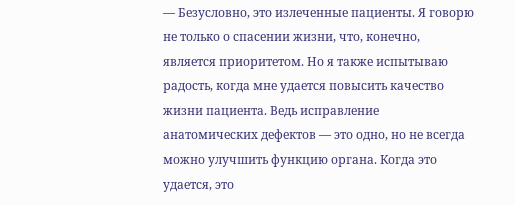— Безусловно, это излеченные пациенты. Я говорю не только о спасении жизни, что, конечно, является приоритетом. Но я также испытываю радость, когда мне удается повысить качество жизни пациента. Ведь исправление анатомических дефектов — это одно, но не всегда можно улучшить функцию органа. Когда это удается, это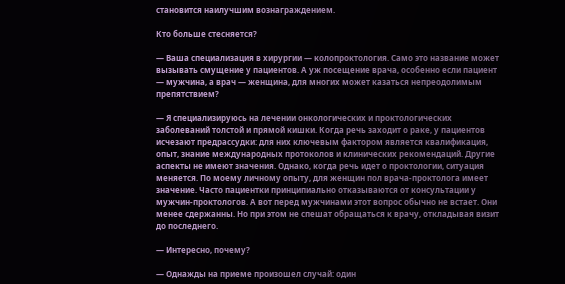становится наилучшим вознаграждением.

Кто больше стесняется?

— Ваша специализация в хирургии — колопроктология. Само это название может вызывать смущение у пациентов. А уж посещение врача, особенно если пациент — мужчина, а врач — женщина, для многих может казаться непреодолимым препятствием?

— Я специализируюсь на лечении онкологических и проктологических заболеваний толстой и прямой кишки. Когда речь заходит о раке, у пациентов исчезают предрассудки: для них ключевым фактором является квалификация, опыт, знание международных протоколов и клинических рекомендаций. Другие аспекты не имеют значения. Однако, когда речь идет о проктологии, ситуация меняется. По моему личному опыту, для женщин пол врача-проктолога имеет значение. Часто пациентки принципиально отказываются от консультации у мужчин-проктологов. А вот перед мужчинами этот вопрос обычно не встает. Они менее сдержанны. Но при этом не спешат обращаться к врачу, откладывая визит до последнего.

— Интересно, почему?

— Однажды на приеме произошел случай: один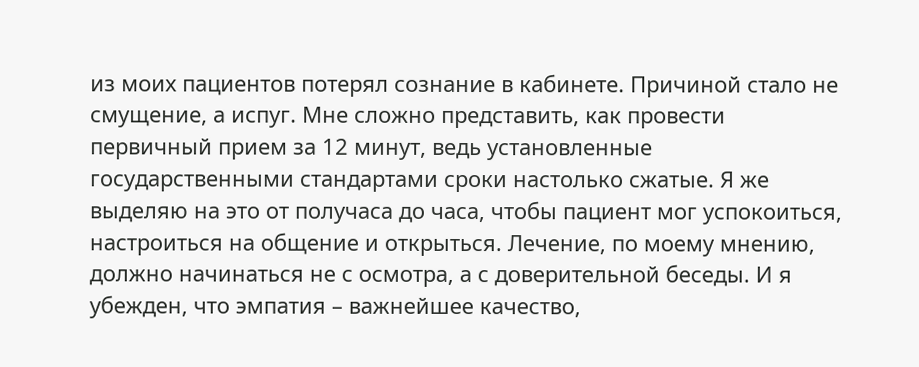из моих пациентов потерял сознание в кабинете. Причиной стало не смущение, а испуг. Мне сложно представить, как провести первичный прием за 12 минут, ведь установленные государственными стандартами сроки настолько сжатые. Я же выделяю на это от получаса до часа, чтобы пациент мог успокоиться, настроиться на общение и открыться. Лечение, по моему мнению, должно начинаться не с осмотра, а с доверительной беседы. И я убежден, что эмпатия – важнейшее качество,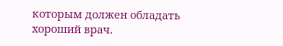которым должен обладать хороший врач.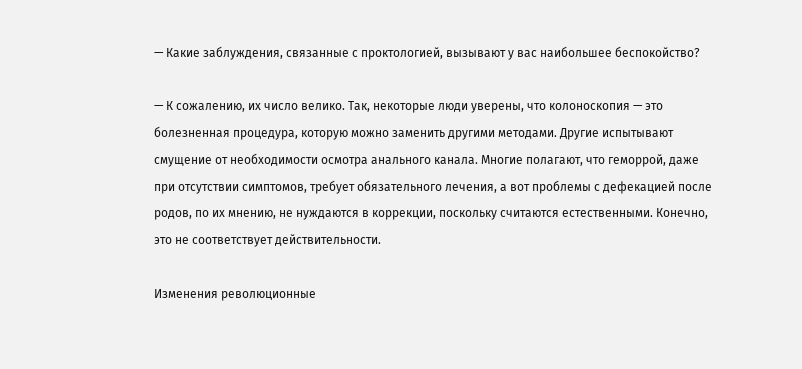— Какие заблуждения, связанные с проктологией, вызывают у вас наибольшее беспокойство?

— К сожалению, их число велико. Так, некоторые люди уверены, что колоноскопия — это болезненная процедура, которую можно заменить другими методами. Другие испытывают смущение от необходимости осмотра анального канала. Многие полагают, что геморрой, даже при отсутствии симптомов, требует обязательного лечения, а вот проблемы с дефекацией после родов, по их мнению, не нуждаются в коррекции, поскольку считаются естественными. Конечно, это не соответствует действительности.

Изменения революционные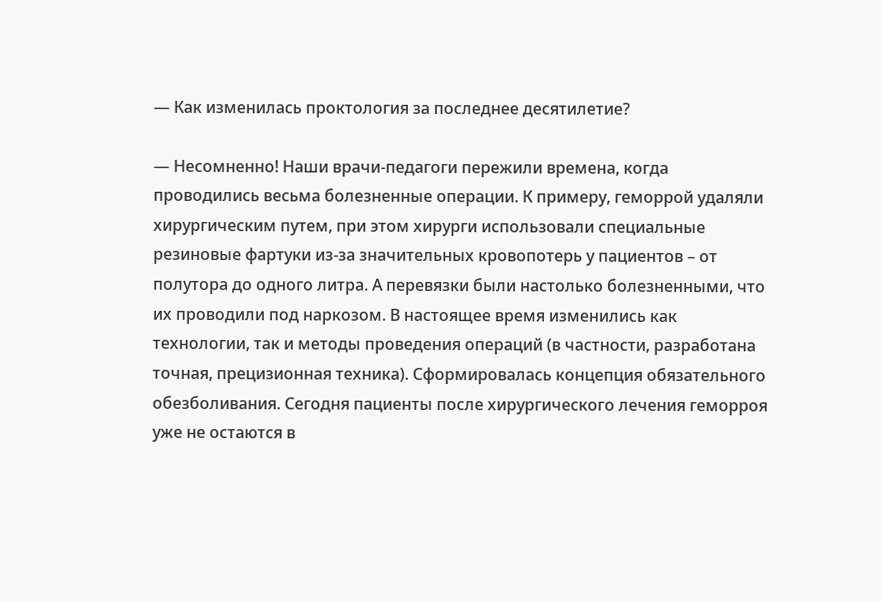— Как изменилась проктология за последнее десятилетие?

— Несомненно! Наши врачи-педагоги пережили времена, когда проводились весьма болезненные операции. К примеру, геморрой удаляли хирургическим путем, при этом хирурги использовали специальные резиновые фартуки из-за значительных кровопотерь у пациентов – от полутора до одного литра. А перевязки были настолько болезненными, что их проводили под наркозом. В настоящее время изменились как технологии, так и методы проведения операций (в частности, разработана точная, прецизионная техника). Сформировалась концепция обязательного обезболивания. Сегодня пациенты после хирургического лечения геморроя уже не остаются в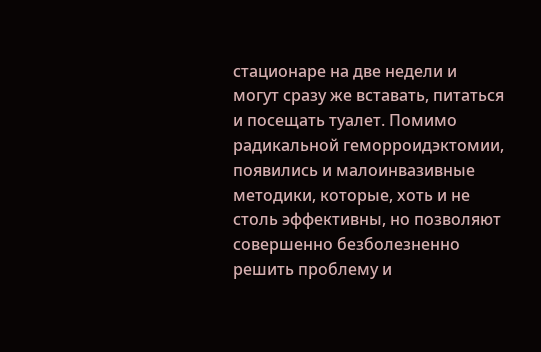стационаре на две недели и могут сразу же вставать, питаться и посещать туалет. Помимо радикальной геморроидэктомии, появились и малоинвазивные методики, которые, хоть и не столь эффективны, но позволяют совершенно безболезненно решить проблему и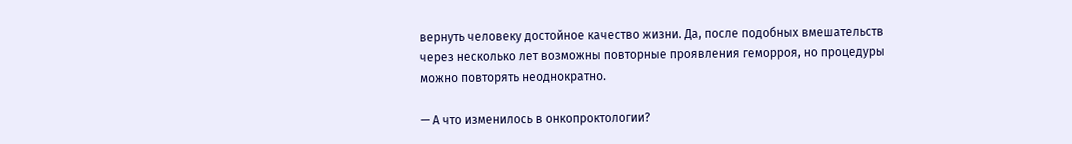вернуть человеку достойное качество жизни. Да, после подобных вмешательств через несколько лет возможны повторные проявления геморроя, но процедуры можно повторять неоднократно.

— А что изменилось в онкопроктологии?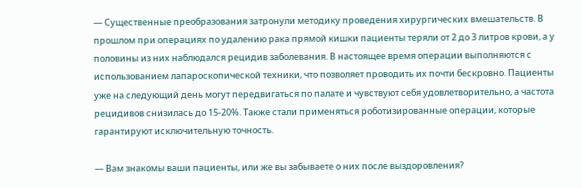— Существенные преобразования затронули методику проведения хирургических вмешательств. В прошлом при операциях по удалению рака прямой кишки пациенты теряли от 2 до 3 литров крови, а у половины из них наблюдался рецидив заболевания. В настоящее время операции выполняются с использованием лапароскопической техники, что позволяет проводить их почти бескровно. Пациенты уже на следующий день могут передвигаться по палате и чувствуют себя удовлетворительно, а частота рецидивов снизилась до 15-20%. Также стали применяться роботизированные операции, которые гарантируют исключительную точность.

— Вам знакомы ваши пациенты, или же вы забываете о них после выздоровления?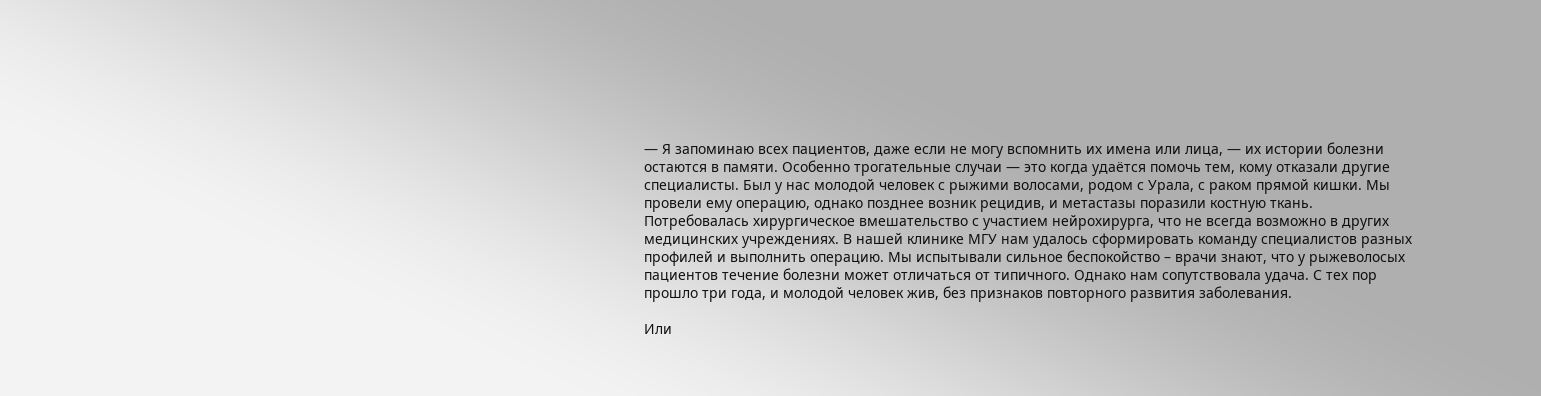— Я запоминаю всех пациентов, даже если не могу вспомнить их имена или лица, — их истории болезни остаются в памяти. Особенно трогательные случаи — это когда удаётся помочь тем, кому отказали другие специалисты. Был у нас молодой человек с рыжими волосами, родом с Урала, с раком прямой кишки. Мы провели ему операцию, однако позднее возник рецидив, и метастазы поразили костную ткань. Потребовалась хирургическое вмешательство с участием нейрохирурга, что не всегда возможно в других медицинских учреждениях. В нашей клинике МГУ нам удалось сформировать команду специалистов разных профилей и выполнить операцию. Мы испытывали сильное беспокойство – врачи знают, что у рыжеволосых пациентов течение болезни может отличаться от типичного. Однако нам сопутствовала удача. С тех пор прошло три года, и молодой человек жив, без признаков повторного развития заболевания.

Или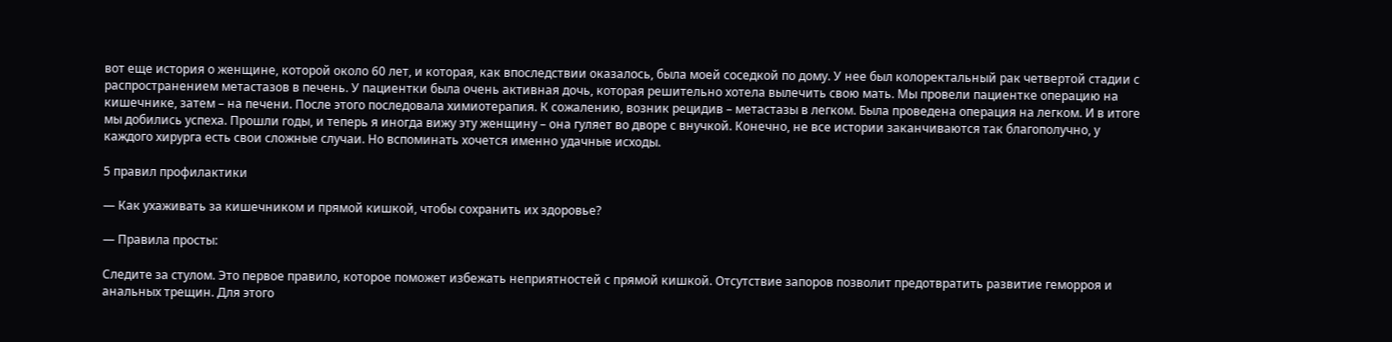вот еще история о женщине, которой около 60 лет, и которая, как впоследствии оказалось, была моей соседкой по дому. У нее был колоректальный рак четвертой стадии с распространением метастазов в печень. У пациентки была очень активная дочь, которая решительно хотела вылечить свою мать. Мы провели пациентке операцию на кишечнике, затем – на печени. После этого последовала химиотерапия. К сожалению, возник рецидив – метастазы в легком. Была проведена операция на легком. И в итоге мы добились успеха. Прошли годы, и теперь я иногда вижу эту женщину – она гуляет во дворе с внучкой. Конечно, не все истории заканчиваются так благополучно, у каждого хирурга есть свои сложные случаи. Но вспоминать хочется именно удачные исходы.

5 правил профилактики

— Как ухаживать за кишечником и прямой кишкой, чтобы сохранить их здоровье?

— Правила просты:

Следите за стулом. Это первое правило, которое поможет избежать неприятностей с прямой кишкой. Отсутствие запоров позволит предотвратить развитие геморроя и анальных трещин. Для этого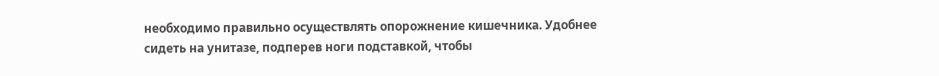необходимо правильно осуществлять опорожнение кишечника. Удобнее сидеть на унитазе, подперев ноги подставкой, чтобы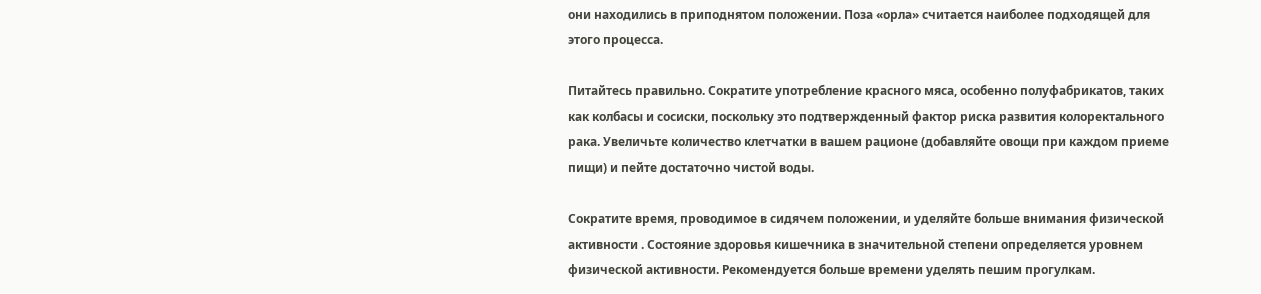они находились в приподнятом положении. Поза «орла» считается наиболее подходящей для этого процесса.

Питайтесь правильно. Сократите употребление красного мяса, особенно полуфабрикатов, таких как колбасы и сосиски, поскольку это подтвержденный фактор риска развития колоректального рака. Увеличьте количество клетчатки в вашем рационе (добавляйте овощи при каждом приеме пищи) и пейте достаточно чистой воды.

Сократите время, проводимое в сидячем положении, и уделяйте больше внимания физической активности . Состояние здоровья кишечника в значительной степени определяется уровнем физической активности. Рекомендуется больше времени уделять пешим прогулкам.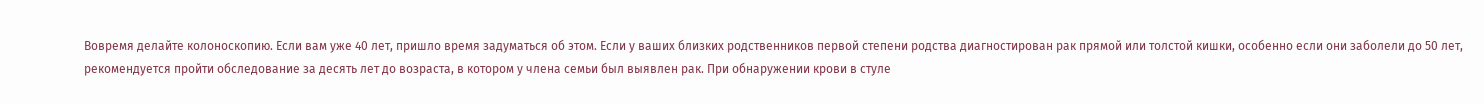Вовремя делайте колоноскопию. Если вам уже 40 лет, пришло время задуматься об этом. Если у ваших близких родственников первой степени родства диагностирован рак прямой или толстой кишки, особенно если они заболели до 50 лет, рекомендуется пройти обследование за десять лет до возраста, в котором у члена семьи был выявлен рак. При обнаружении крови в стуле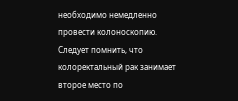необходимо немедленно провести колоноскопию. Следует помнить, что колоректальный рак занимает второе место по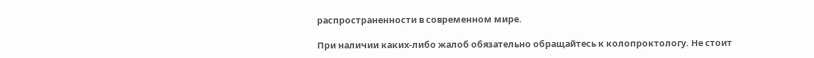распространенности в современном мире.

При наличии каких-либо жалоб обязательно обращайтесь к колопроктологу. Не стоит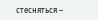стесняться –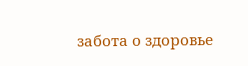забота о здоровье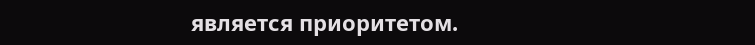является приоритетом.